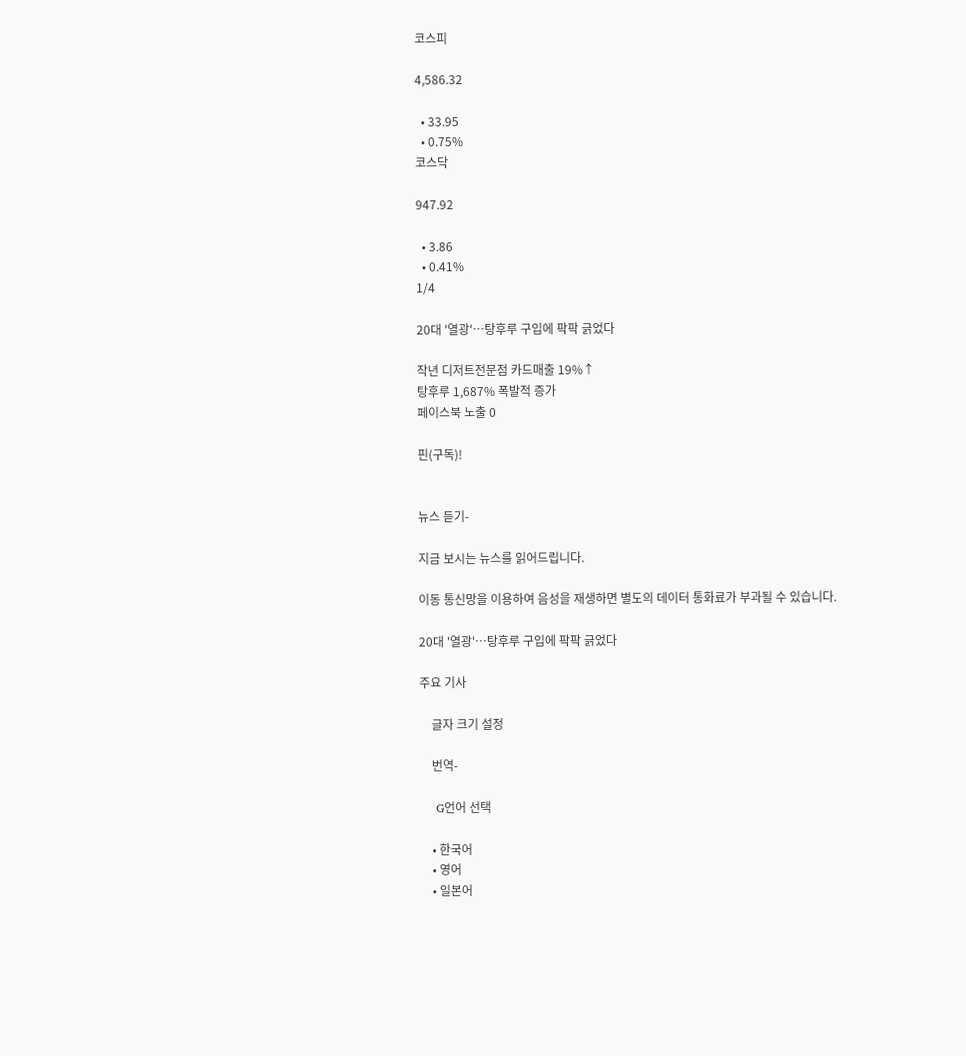코스피

4,586.32

  • 33.95
  • 0.75%
코스닥

947.92

  • 3.86
  • 0.41%
1/4

20대 '열광'…탕후루 구입에 팍팍 긁었다

작년 디저트전문점 카드매출 19%↑
탕후루 1,687% 폭발적 증가
페이스북 노출 0

핀(구독)!


뉴스 듣기-

지금 보시는 뉴스를 읽어드립니다.

이동 통신망을 이용하여 음성을 재생하면 별도의 데이터 통화료가 부과될 수 있습니다.

20대 '열광'…탕후루 구입에 팍팍 긁었다

주요 기사

    글자 크기 설정

    번역-

    G언어 선택

    • 한국어
    • 영어
    • 일본어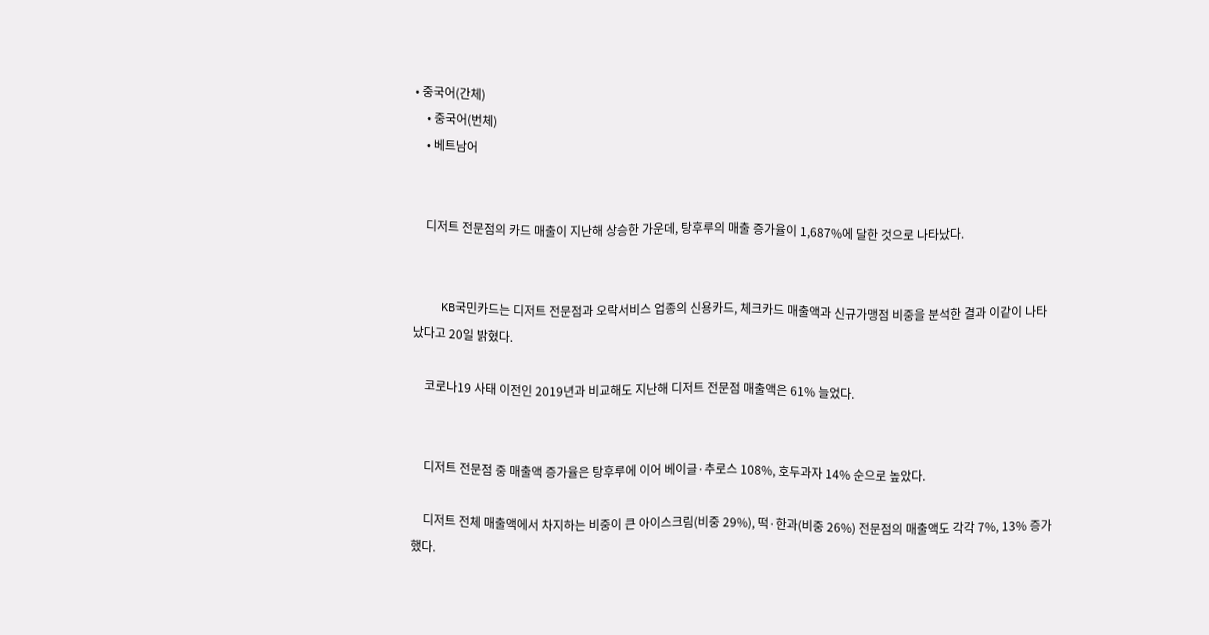• 중국어(간체)
    • 중국어(번체)
    • 베트남어


    디저트 전문점의 카드 매출이 지난해 상승한 가운데, 탕후루의 매출 증가율이 1,687%에 달한 것으로 나타났다.


    KB국민카드는 디저트 전문점과 오락서비스 업종의 신용카드, 체크카드 매출액과 신규가맹점 비중을 분석한 결과 이같이 나타났다고 20일 밝혔다.

    코로나19 사태 이전인 2019년과 비교해도 지난해 디저트 전문점 매출액은 61% 늘었다.


    디저트 전문점 중 매출액 증가율은 탕후루에 이어 베이글·추로스 108%, 호두과자 14% 순으로 높았다.

    디저트 전체 매출액에서 차지하는 비중이 큰 아이스크림(비중 29%), 떡·한과(비중 26%) 전문점의 매출액도 각각 7%, 13% 증가했다.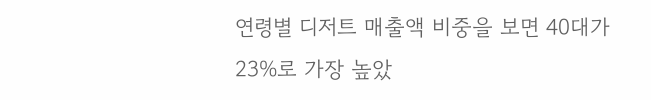연령별 디저트 매출액 비중을 보면 40대가 23%로 가장 높았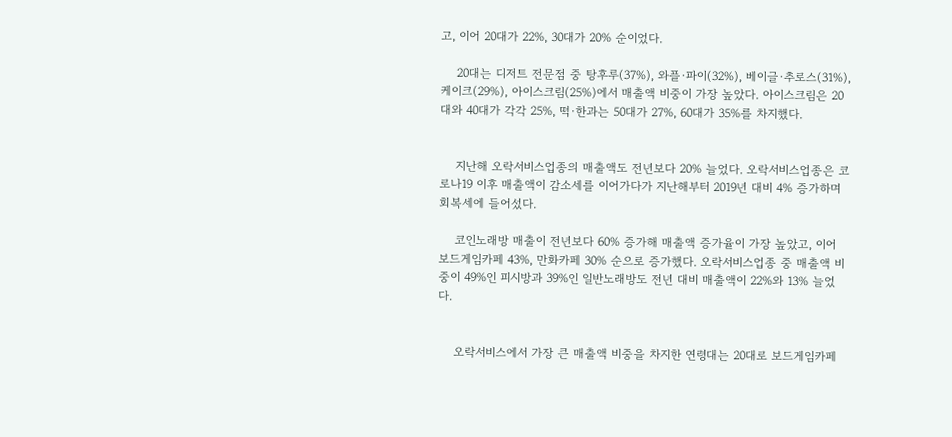고, 이어 20대가 22%, 30대가 20% 순이었다.

    20대는 디저트 전문점 중 탕후루(37%), 와플·파이(32%), 베이글·추로스(31%), 케이크(29%), 아이스크림(25%)에서 매출액 비중이 가장 높았다. 아이스크림은 20대와 40대가 각각 25%, 떡·한과는 50대가 27%, 60대가 35%를 차지했다.


    지난해 오락서비스업종의 매출액도 전년보다 20% 늘었다. 오락서비스업종은 코로나19 이후 매출액이 감소세를 이어가다가 지난해부터 2019년 대비 4% 증가하며 회복세에 들어섰다.

    코인노래방 매출이 전년보다 60% 증가해 매출액 증가율이 가장 높았고, 이어 보드게임카페 43%, 만화카페 30% 순으로 증가했다. 오락서비스업종 중 매출액 비중이 49%인 피시방과 39%인 일반노래방도 전년 대비 매출액이 22%와 13% 늘었다.


    오락서비스에서 가장 큰 매출액 비중을 차지한 연령대는 20대로 보드게임카페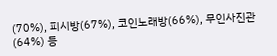(70%), 피시방(67%), 코인노래방(66%), 무인사진관(64%) 등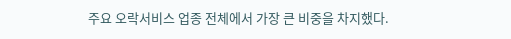주요 오락서비스 업종 전체에서 가장 큰 비중을 차지했다.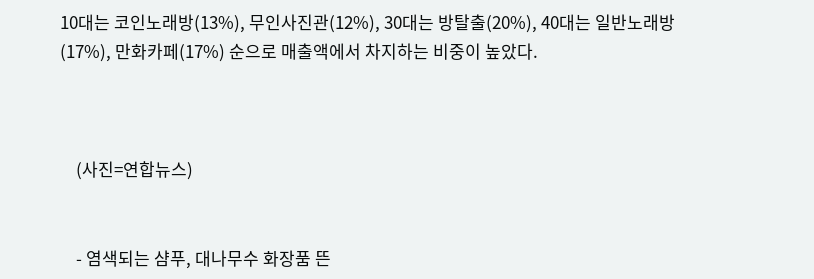10대는 코인노래방(13%), 무인사진관(12%), 30대는 방탈출(20%), 40대는 일반노래방(17%), 만화카페(17%) 순으로 매출액에서 차지하는 비중이 높았다.



    (사진=연합뉴스)


    - 염색되는 샴푸, 대나무수 화장품 뜬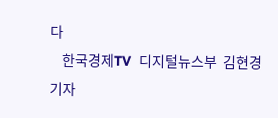다
    한국경제TV  디지털뉴스부  김현경  기자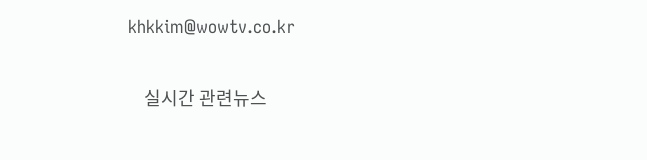khkkim@wowtv.co.kr

    실시간 관련뉴스